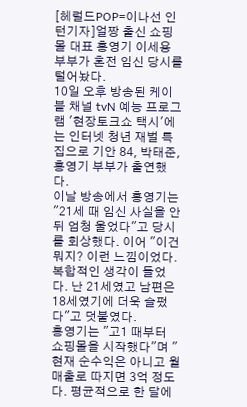[헤럴드POP=이나선 인턴기자]얼짱 출신 쇼핑몰 대표 홍영기 이세용 부부가 혼전 임신 당시를 털어놨다.
10일 오후 방송된 케이블 채널 tvN 예능 프로그램 '현장토크쇼 택시'에는 인터넷 청년 재벌 특집으로 기안 84, 박태준, 홍영기 부부가 출연했다.
이날 방송에서 홍영기는 "21세 때 임신 사실을 안 뒤 엄청 울었다"고 당시를 회상했다. 이어 "이건 뭐지? 이런 느낌이었다. 복합적인 생각이 들었다. 난 21세였고 남편은 18세였기에 더욱 슬펐다"고 덧붙였다.
홍영기는 "고1 때부터 쇼핑몰을 시작했다"며 "현재 순수익은 아니고 월매출로 따지면 3억 정도다. 평균적으로 한 달에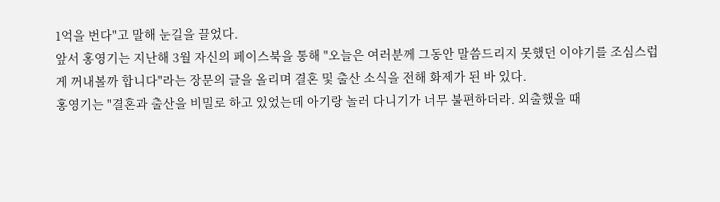1억을 번다"고 말해 눈길을 끌었다.
앞서 홍영기는 지난해 3월 자신의 페이스북을 통해 "오늘은 여러분께 그동안 말씀드리지 못했던 이야기를 조심스럽게 꺼내볼까 합니다"라는 장문의 글을 올리며 결혼 및 출산 소식을 전해 화제가 된 바 있다.
홍영기는 "결혼과 출산을 비밀로 하고 있었는데 아기랑 놀러 다니기가 너무 불편하더라. 외출했을 때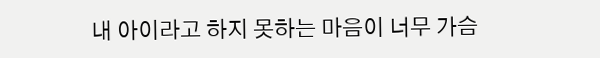내 아이라고 하지 못하는 마음이 너무 가슴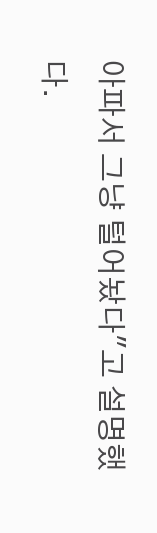아파서 그냥 털어놨다"고 설명했다.